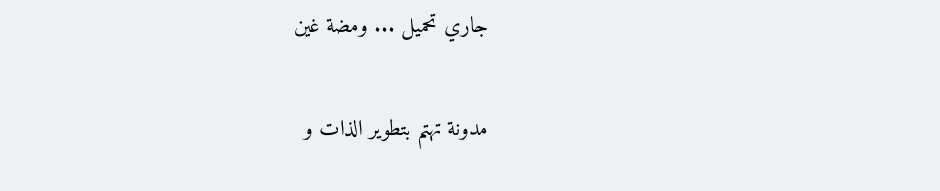جاري تحميل ... ومضة غين

مدونة تهتم بتطوير الذات و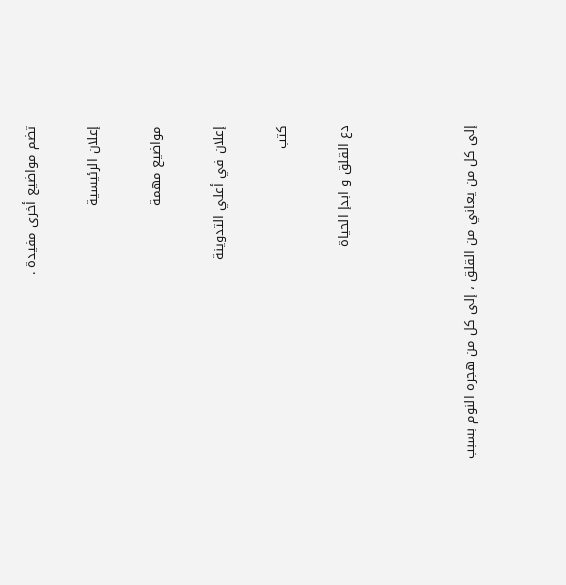تضم مواضيع أخرى مفيدة .

إعلان الرئيسية

مواضيع مهمة

إعلان في أعلي التدوينة

كتب

دع القلق و ابدإ الحياة



إلى كل من يعاني من القلق ، إلى كل من هجره النوم بسبب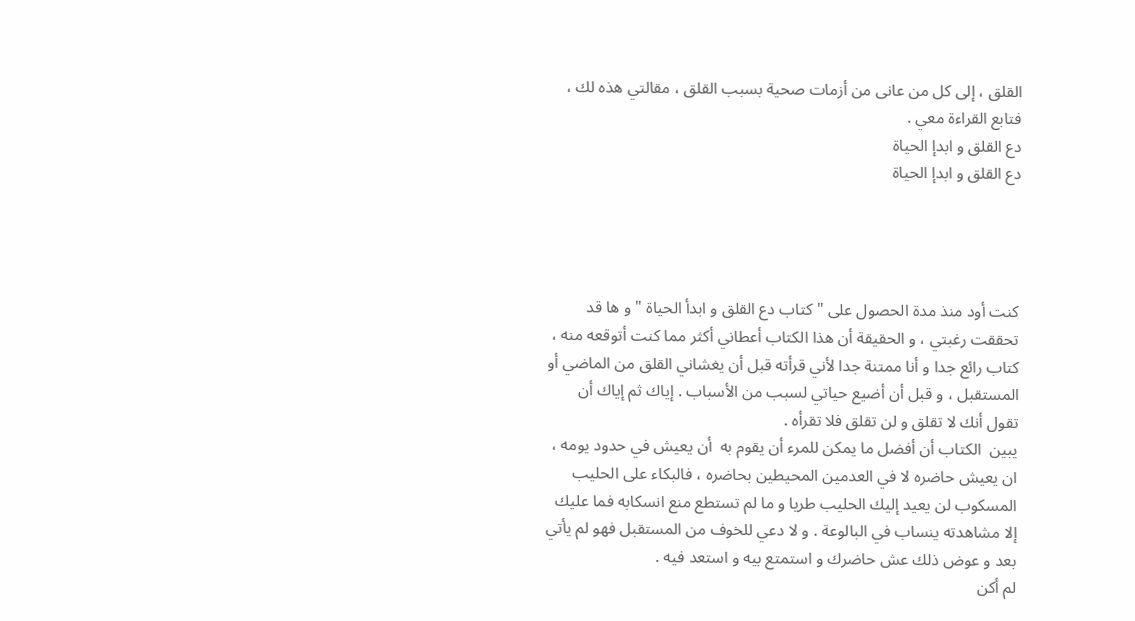القلق ، إلى كل من عانى من أزمات صحية بسبب القلق ، مقالتي هذه لك ، فتابع القراءة معي .
دع القلق و ابدإ الحياة
دع القلق و ابدإ الحياة




كنت أود منذ مدة الحصول على " كتاب دع القلق و ابدأ الحياة " و ها قد تحققت رغبتي ، و الحقيقة أن هذا الكتاب أعطاني أكثر مما كنت أتوقعه منه ، كتاب رائع جدا و أنا ممتنة جدا لأني قرأته قبل أن يغشاني القلق من الماضي أو المستقبل ، و قبل أن أضيع حياتي لسبب من الأسباب . إياك ثم إياك أن تقول أنك لا تقلق و لن تقلق فلا تقرأه .
يبين  الكتاب أن أفضل ما يمكن للمرء أن يقوم به  أن يعيش في حدود يومه ، ان يعيش حاضره لا في العدمين المحيطين بحاضره ، فالبكاء على الحليب المسكوب لن يعيد إليك الحليب طريا و ما لم تستطع منع انسكابه فما عليك إلا مشاهدته ينساب في البالوعة . و لا دعي للخوف من المستقبل فهو لم يأتي بعد و عوض ذلك عش حاضرك و استمتع بيه و استعد فيه .
لم أكن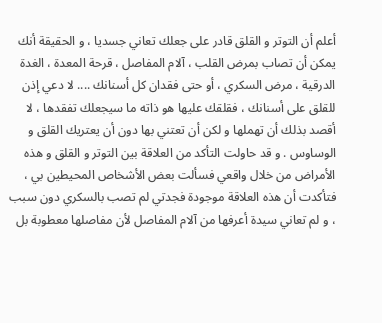أعلم أن التوتر و القلق قادر على جعلك تعاني جسديا ، و الحقيقة أنك يمكن أن تصاب بمرض القلب ، آلام المفاصل ، قرحة المعدة ، الغدة الدرقية ، مرض السكري ، أو حتى فقدان كل أسنانك .... لا دعي إذن للقلق على أسنانك ، فقلقك عليها هو ذاته ما سيجعلك تفقدها ، لا أقصد بذلك أن تهملها و لكن أن تعتني بها دون أن يعتريك القلق و الوساوس . و قد حاولت التأكد من العلاقة بين التوتر و القلق و هذه الأمراض من خلال واقعي فسألت بعض الأشخاص المحيطين بي ، فتأكدت أن هذه العلاقة موجودة فجدتي لم تصب بالسكري دون سبب ، و لم تعاني سيدة أعرفها من آلام المفاصل لأن مفاصلها معطوبة بل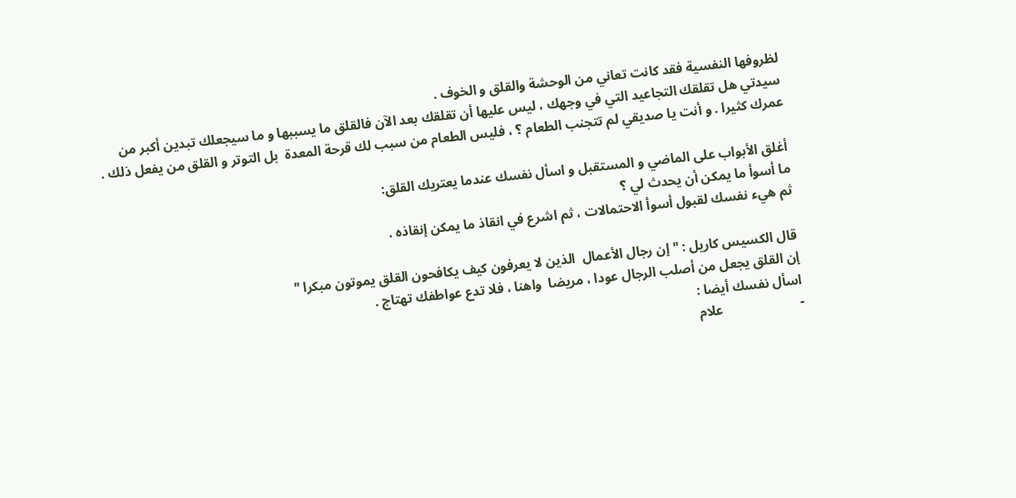لظروفها النفسية فقد كانت تعاني من الوحشة والقلق و الخوف .
سيدتي هل تقلقك التجاعيد التي في وجهك ، ليس عليها أن تقلقك بعد الآن فالقلق ما يسببها و ما سيجعلك تبدين أكبر من عمرك كثيرا . و أنت يا صديقي لم تتجنب الطعام ؟ ، فليس الطعام من سبب لك قرحة المعدة  بل التوتر و القلق من يفعل ذلك .

أغلق الأبواب على الماضي و المستقبل و اسأل نفسك عندما يعتريك القلق:
ما أسوأ ما يمكن أن يحدث لي ؟
ثم هيء نفسك لقبول أسوأ الاحتمالات ، ثم اشرع في انقاذ ما يمكن إنقاذه .

قال الكسيس كاريل : " إن رجال الأعمال  الذين لا يعرفون كيف يكافحون القلق يموتون مبكرا "
إن القلق يجعل من أصلب الرجال عودا ، مريضا  واهنا ، فلا تدع عواطفك تهتاج .
اسأل نفسك أيضا :
-                       علام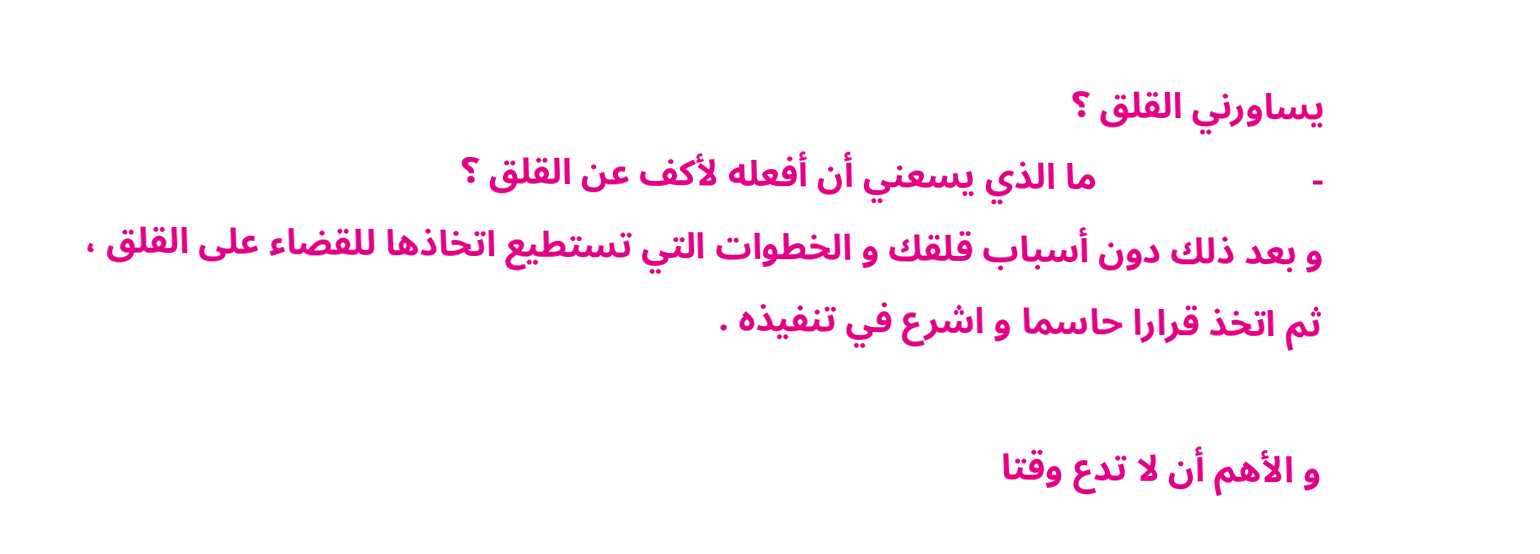يساورني القلق ؟
-                       ما الذي يسعني أن أفعله لأكف عن القلق ؟
و بعد ذلك دون أسباب قلقك و الخطوات التي تستطيع اتخاذها للقضاء على القلق ، ثم اتخذ قرارا حاسما و اشرع في تنفيذه .

و الأهم أن لا تدع وقتا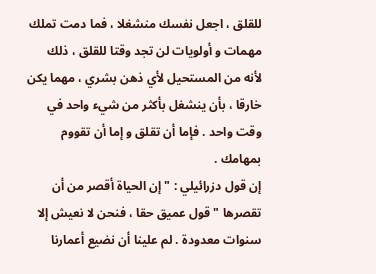للقلق ، اجعل نفسك منشغلا ، فما دمت تملك مهمات و أولويات لن تجد وقتا للقلق ، ذلك لأنه من المستحيل لأي ذهن بشري ، مهما يكن خارقا ، بأن ينشغل بأكثر من شيء واحد في وقت واحد . فإما أن تقلق و إما أن تقووم بمهامك .
إن قول دزرائيلي : " إن الحياة أقصر من أن تقصرها " قول عميق حقا ، فنحن لا نعيش إلا سنوات معدودة . لم علينا أن نضيع أعمارنا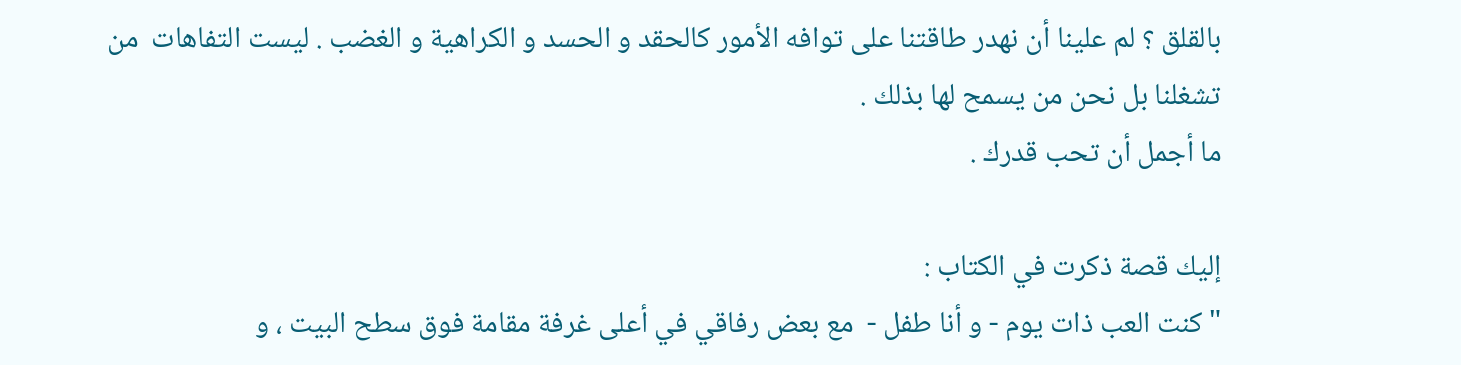بالقلق ؟ لم علينا أن نهدر طاقتنا على توافه الأمور كالحقد و الحسد و الكراهية و الغضب . ليست التفاهات  من تشغلنا بل نحن من يسمح لها بذلك .
ما أجمل أن تحب قدرك .

إليك قصة ذكرت في الكتاب :
" كنت العب ذات يوم - و أنا طفل -  مع بعض رفاقي في أعلى غرفة مقامة فوق سطح البيت ، و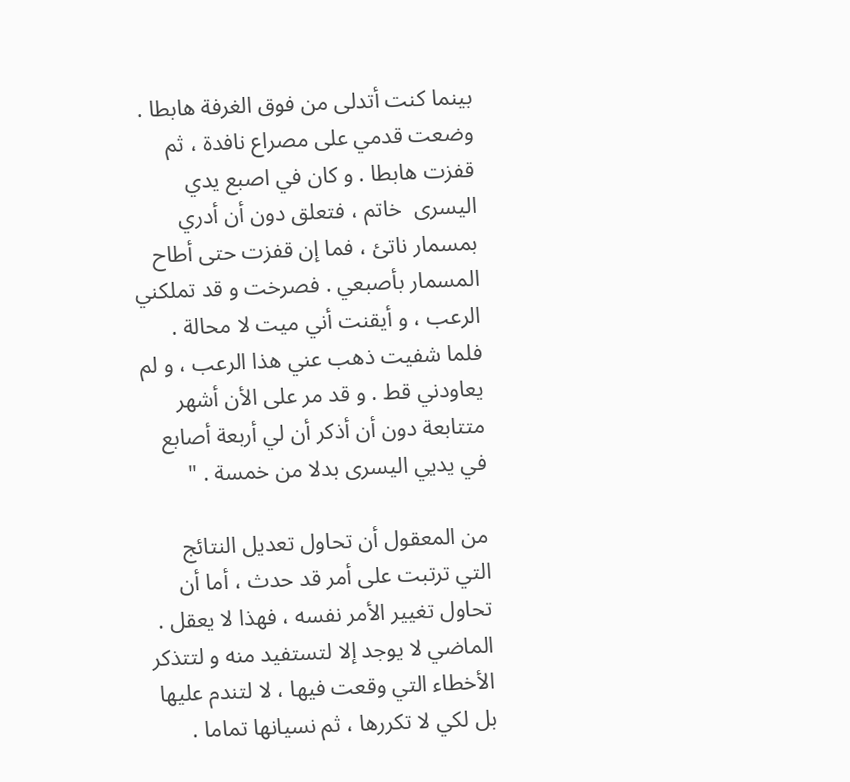بينما كنت أتدلى من فوق الغرفة هابطا . وضعت قدمي على مصراع نافدة ، ثم قفزت هابطا . و كان في اصبع يدي اليسرى  خاتم ، فتعلق دون أن أدري بمسمار ناتئ ، فما إن قفزت حتى أطاح المسمار بأصبعي . فصرخت و قد تملكني الرعب ، و أيقنت أني ميت لا محالة . فلما شفيت ذهب عني هذا الرعب ، و لم يعاودني قط . و قد مر على الأن أشهر متتابعة دون أن أذكر أن لي أربعة أصابع  في يديي اليسرى بدلا من خمسة . "

من المعقول أن تحاول تعديل النتائج التي ترتبت على أمر قد حدث ، أما أن تحاول تغيير الأمر نفسه ، فهذا لا يعقل .
الماضي لا يوجد إلا لتستفيد منه و لتتذكر الأخطاء التي وقعت فيها ، لا لتندم عليها بل لكي لا تكررها ، ثم نسيانها تماما .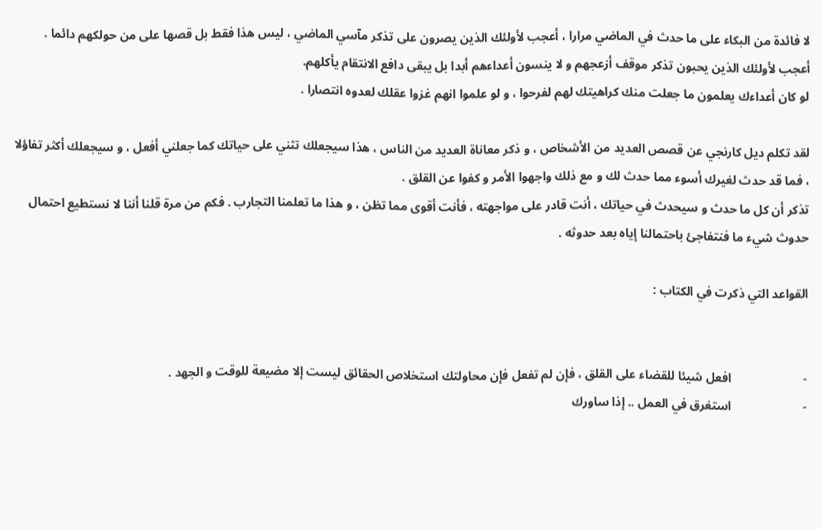لا فائدة من البكاء على ما حدث في الماضي مرارا ، أعجب لأولئك الذين يصرون على تذكر مآسي الماضي ، ليس هذا فقط بل قصها على من حولكهم دائما . أعجب لأولئك الذين يحبون تذكر موقف أزعجهم و لا ينسون أعداءهم أبدا بل يبقى دافع الانتقام يأكلهم.
لو كان أعداءك يعلمون ما جعلت منك كراهيتك لهم لفرحوا ، و لو علموا انهم غزوا عقلك لعدوه انتصارا .

لقد تكلم ديل كارنجي عن قصص العديد من الأشخاص ، و ذكر معاناة العديد من الناس ، هذا سيجعلك تثني على حياتك كما جعلني أفعل ، و سيجعلك أكثر تفاؤلا ، فما قد حدث لغيرك أسوء مما حدث لك و مع ذلك واجهوا الأمر و كفوا عن القلق .
تذكر أن كل ما حدث و سيحدث في حياتك ، أنت قادر على مواجهته ، فأنت أقوى مما تظن ، و هذا ما تعلمنا التجارب . فكم من مرة قلنا أننا لا نستطيع احتمال حدوث شيء ما فنتفاجئ باحتمالنا إياه بعد حدوثه .

القواعد التي ذكرت في الكتاب :


-                       افعل شيئا للقضاء على القلق ، فإن لم تفعل فإن محاولتك استخلاص الحقائق ليست إلا مضيعة للوقت و الجهد .
-                       استغرق في العمل .. إذا ساورك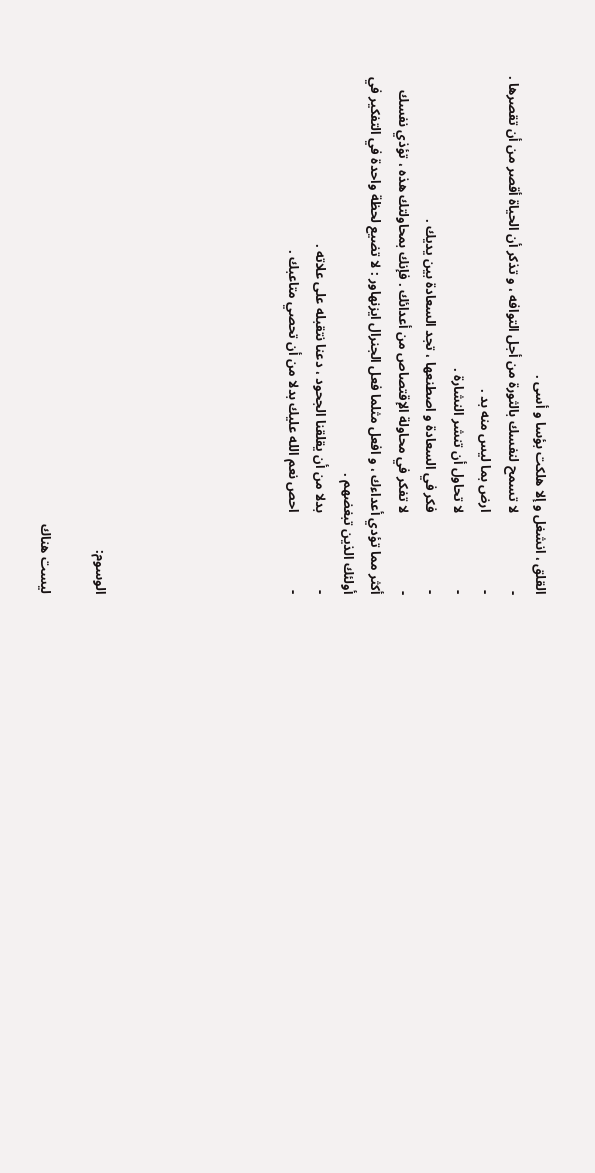القلق ، انشغل و إلا هلكت بؤسا و أسى .
-                       لا تسمح لنفسك بالثورة من أجل التوافه ، و تذكر أن الحياة أقصر من أن تقصرها .
-                       ارض بما ليس منه بد .
-                       لا تحاول أن تنشر النشارة .
-                       فكر في السعادة و اصطنعها ، تجد السعادة بين يديك .
-                       لا تفكر في محاولة الإقتصاص من أعدائك . فإنك بمحاولتك هذه ، تؤذي نفسك أكثر مما تؤدي أعداءك ، و افعل مثلما فعل الجنرال ايزنهاور : لا تضيع لحظة واحدة في التفكير في أولئك الذين تبغضهم .
-                       بدلا من أن يقلقنا الجحود ، دعنا نتقبله على علاته .
-                       احص نعم الله عليك بدلا من أن تحصي متاعبك .






الوسوم:

ليست هناك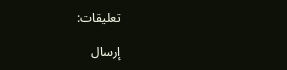تعليقات:

إرسال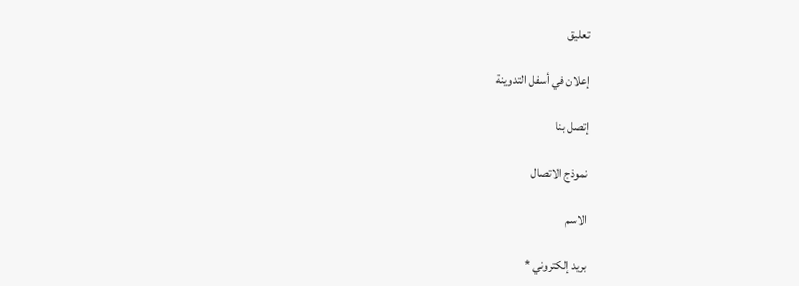تعليق

إعلان في أسفل التدوينة

إتصل بنا

نموذج الاتصال

الاسم

بريد إلكتروني *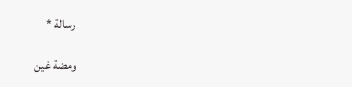رسالة *

ومضة غين